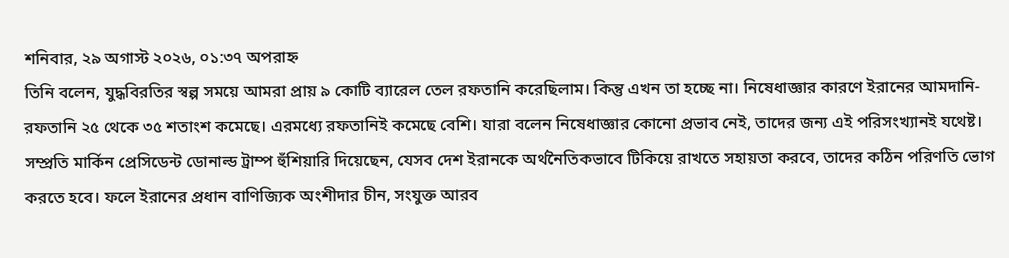শনিবার, ২৯ অগাস্ট ২০২৬, ০১:৩৭ অপরাহ্ন
তিনি বলেন, যুদ্ধবিরতির স্বল্প সময়ে আমরা প্রায় ৯ কোটি ব্যারেল তেল রফতানি করেছিলাম। কিন্তু এখন তা হচ্ছে না। নিষেধাজ্ঞার কারণে ইরানের আমদানি-রফতানি ২৫ থেকে ৩৫ শতাংশ কমেছে। এরমধ্যে রফতানিই কমেছে বেশি। যারা বলেন নিষেধাজ্ঞার কোনো প্রভাব নেই, তাদের জন্য এই পরিসংখ্যানই যথেষ্ট।
সম্প্রতি মার্কিন প্রেসিডেন্ট ডোনাল্ড ট্রাম্প হুঁশিয়ারি দিয়েছেন, যেসব দেশ ইরানকে অর্থনৈতিকভাবে টিকিয়ে রাখতে সহায়তা করবে, তাদের কঠিন পরিণতি ভোগ করতে হবে। ফলে ইরানের প্রধান বাণিজ্যিক অংশীদার চীন, সংযুক্ত আরব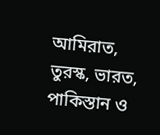আমিরাত, তুরস্ক, ভারত, পাকিস্তান ও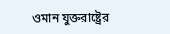ওমান যুক্তরাষ্ট্রের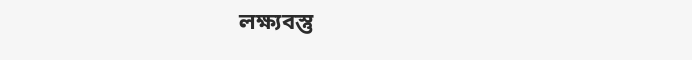লক্ষ্যবস্তু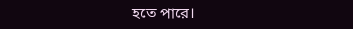হতে পারে।